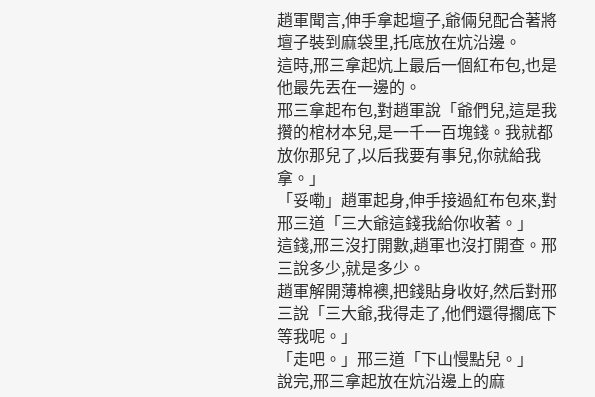趙軍聞言,伸手拿起壇子,爺倆兒配合著將壇子裝到麻袋里,托底放在炕沿邊。
這時,邢三拿起炕上最后一個紅布包,也是他最先丟在一邊的。
邢三拿起布包,對趙軍說「爺們兒,這是我攢的棺材本兒,是一千一百塊錢。我就都放你那兒了,以后我要有事兒,你就給我拿。」
「妥嘞」趙軍起身,伸手接過紅布包來,對邢三道「三大爺這錢我給你收著。」
這錢,邢三沒打開數,趙軍也沒打開查。邢三說多少,就是多少。
趙軍解開薄棉襖,把錢貼身收好,然后對邢三說「三大爺,我得走了,他們還得擱底下等我呢。」
「走吧。」邢三道「下山慢點兒。」
說完,邢三拿起放在炕沿邊上的麻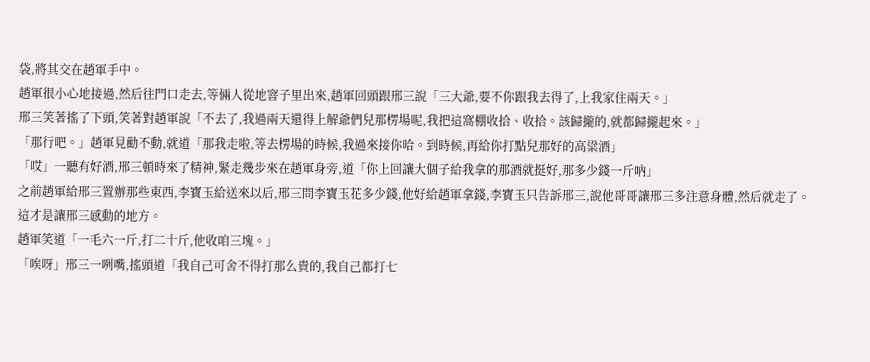袋,將其交在趙軍手中。
趙軍很小心地接過,然后往門口走去,等倆人從地窨子里出來,趙軍回頭跟邢三說「三大爺,要不你跟我去得了,上我家住兩天。」
邢三笑著搖了下頭,笑著對趙軍說「不去了,我過兩天還得上解爺們兒那楞場呢,我把這窩棚收拾、收拾。該歸攏的,就都歸攏起來。」
「那行吧。」趙軍見勸不動,就道「那我走啦,等去楞場的時候,我過來接你哈。到時候,再給你打點兒那好的高粱酒」
「哎」一聽有好酒,邢三頓時來了精神,緊走幾步來在趙軍身旁,道「你上回讓大個子給我拿的那酒就挺好,那多少錢一斤吶」
之前趙軍給邢三置辦那些東西,李寶玉給送來以后,邢三問李寶玉花多少錢,他好給趙軍拿錢,李寶玉只告訴邢三,說他哥哥讓邢三多注意身體,然后就走了。
這才是讓邢三感動的地方。
趙軍笑道「一毛六一斤,打二十斤,他收咱三塊。」
「唉呀」邢三一咧嘴,搖頭道「我自己可舍不得打那么貴的,我自己都打七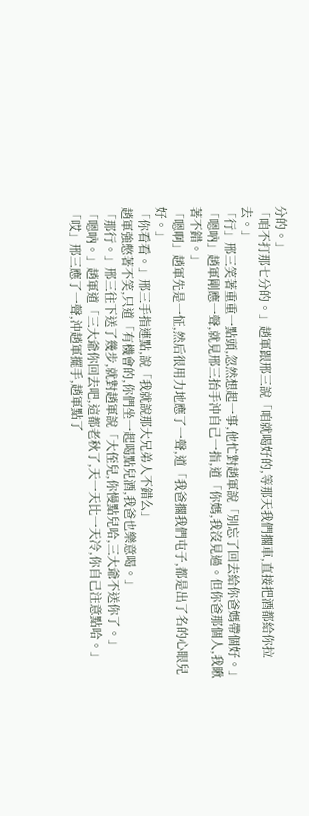分的。」
「咱不打那七分的。」趙軍跟邢三說「咱就喝好的,等那天我們擱車,直接把酒都給你拉去。」
「行」邢三笑著重重一點頭,忽然想起一事,他忙對趙軍說「別忘了回去給你爸媽帶個好。」
「嗯吶」趙軍剛應一聲,就見邢三抬手沖自己一指,道「你媽,我沒見過。但你爸那個人,我瞅著不錯。」
「嗯啊」趙軍先是一怔,然后很用力地應了一聲,道「我爸擱我們屯子,都是出了名的心眼兒好。」
「你看看。」邢三手指連點,說「我就說那大兄弟人不錯么」
趙軍強憋著不笑,只道「有機會的,你們坐一起喝點兒酒,我爸也樂意喝。」
「那行。」邢三往下送了幾步,就對趙軍說「大侄兒,你慢點兒哈,三大爺不送你了。」
「嗯吶。」趙軍道「三大爺你回去吧,這都老秋了,天一天比一天冷,你自己注意點哈。」
「哎」邢三應了一聲,沖趙軍擺手,趙軍點了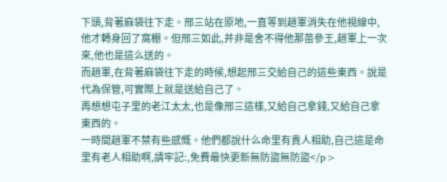下頭,背著麻袋往下走。邢三站在原地,一直等到趙軍消失在他視線中,他才轉身回了窩棚。但邢三如此,并非是舍不得他那苗參王,趙軍上一次來,他也是這么送的。
而趙軍,在背著麻袋往下走的時候,想起邢三交給自己的這些東西。說是代為保管,可實際上就是送給自己了。
再想想屯子里的老江太太,也是像邢三這樣,又給自己拿錢,又給自己拿東西的。
一時間趙軍不禁有些感慨。他們都說什么命里有貴人相助,自己這是命里有老人相助啊,請牢記:,免費最快更新無防盜無防盜</p>